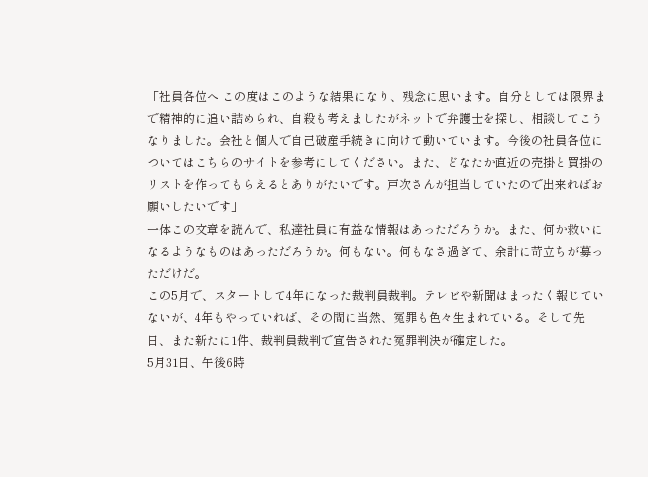「社員各位へ この度はこのような結果になり、残念に思います。自分としては限界まで精神的に追い詰められ、自殺も考えましたがネットで弁護士を探し、相談してこうなりました。会社と個人で自己破産手続きに向けて動いています。今後の社員各位についてはこちらのサイトを参考にしてください。また、どなたか直近の売掛と買掛のリストを作ってもらえるとありがたいです。戸次さんが担当していたので出来ればお願いしたいです」
一体この文章を読んで、私達社員に有益な情報はあっただろうか。また、何か救いになるようなものはあっただろうか。何もない。何もなさ過ぎて、余計に苛立ちが募っただけだ。
この5月で、スタートして4年になった裁判員裁判。テレビや新聞はまったく報じていないが、4年もやっていれば、その間に当然、冤罪も色々生まれている。そして先日、また新たに1件、裁判員裁判で宣告された冤罪判決が確定した。
5月31日、午後6時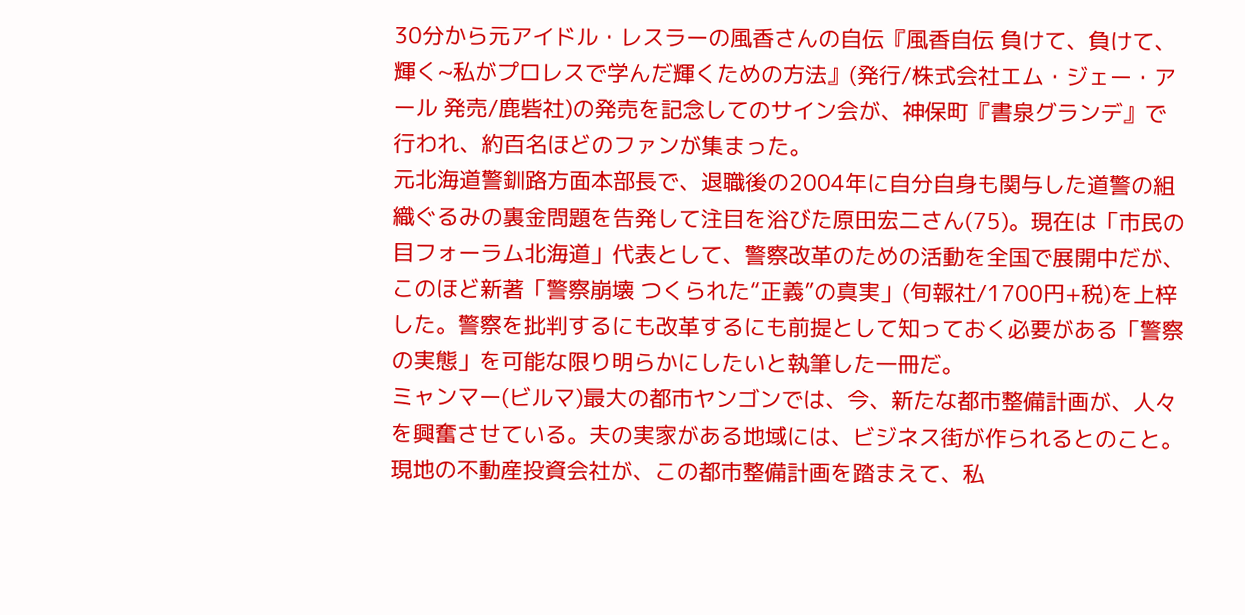30分から元アイドル・レスラーの風香さんの自伝『風香自伝 負けて、負けて、輝く~私がプロレスで学んだ輝くための方法』(発行/株式会社エム・ジェー・アール 発売/鹿砦社)の発売を記念してのサイン会が、神保町『書泉グランデ』で行われ、約百名ほどのファンが集まった。
元北海道警釧路方面本部長で、退職後の2004年に自分自身も関与した道警の組織ぐるみの裏金問題を告発して注目を浴びた原田宏二さん(75)。現在は「市民の目フォーラム北海道」代表として、警察改革のための活動を全国で展開中だが、このほど新著「警察崩壊 つくられた“正義”の真実」(旬報社/1700円+税)を上梓した。警察を批判するにも改革するにも前提として知っておく必要がある「警察の実態」を可能な限り明らかにしたいと執筆した一冊だ。
ミャンマー(ビルマ)最大の都市ヤンゴンでは、今、新たな都市整備計画が、人々を興奮させている。夫の実家がある地域には、ビジネス街が作られるとのこと。現地の不動産投資会社が、この都市整備計画を踏まえて、私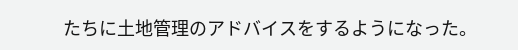たちに土地管理のアドバイスをするようになった。